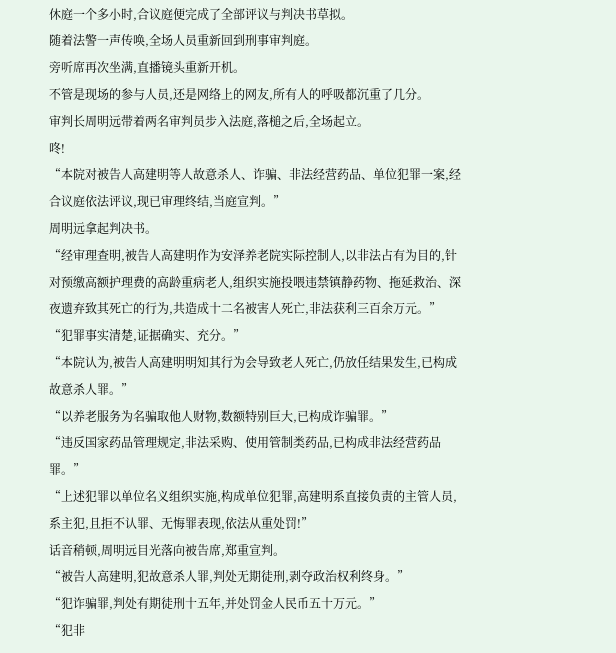休庭一个多小时,合议庭便完成了全部评议与判决书草拟。
随着法警一声传唤,全场人员重新回到刑事审判庭。
旁听席再次坐满,直播镜头重新开机。
不管是现场的参与人员,还是网络上的网友,所有人的呼吸都沉重了几分。
审判长周明远带着两名审判员步入法庭,落槌之后,全场起立。
咚!
“本院对被告人高建明等人故意杀人、诈骗、非法经营药品、单位犯罪一案,经合议庭依法评议,现已审理终结,当庭宣判。”
周明远拿起判决书。
“经审理查明,被告人高建明作为安泽养老院实际控制人,以非法占有为目的,针对预缴高额护理费的高龄重病老人,组织实施投喂违禁镇静药物、拖延救治、深夜遗弃致其死亡的行为,共造成十二名被害人死亡,非法获利三百余万元。”
“犯罪事实清楚,证据确实、充分。”
“本院认为,被告人高建明明知其行为会导致老人死亡,仍放任结果发生,已构成故意杀人罪。”
“以养老服务为名骗取他人财物,数额特别巨大,已构成诈骗罪。”
“违反国家药品管理规定,非法采购、使用管制类药品,已构成非法经营药品罪。”
“上述犯罪以单位名义组织实施,构成单位犯罪,高建明系直接负责的主管人员,系主犯,且拒不认罪、无悔罪表现,依法从重处罚!”
话音稍顿,周明远目光落向被告席,郑重宣判。
“被告人高建明,犯故意杀人罪,判处无期徒刑,剥夺政治权利终身。”
“犯诈骗罪,判处有期徒刑十五年,并处罚金人民币五十万元。”
“犯非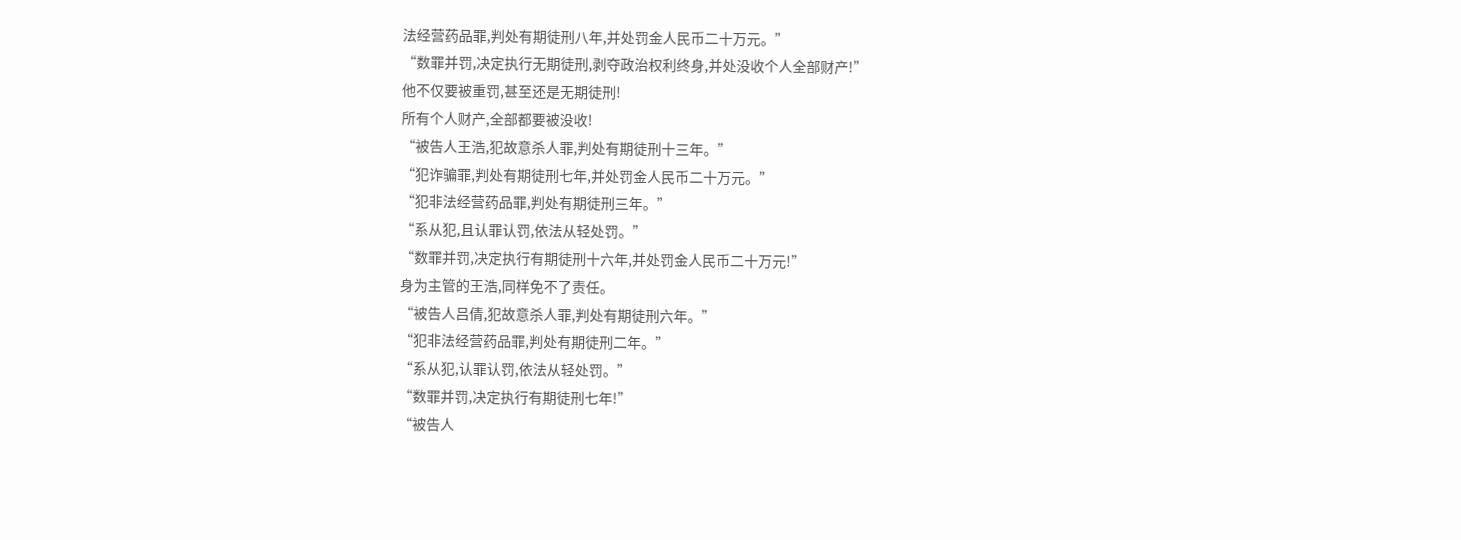法经营药品罪,判处有期徒刑八年,并处罚金人民币二十万元。”
“数罪并罚,决定执行无期徒刑,剥夺政治权利终身,并处没收个人全部财产!”
他不仅要被重罚,甚至还是无期徒刑!
所有个人财产,全部都要被没收!
“被告人王浩,犯故意杀人罪,判处有期徒刑十三年。”
“犯诈骗罪,判处有期徒刑七年,并处罚金人民币二十万元。”
“犯非法经营药品罪,判处有期徒刑三年。”
“系从犯,且认罪认罚,依法从轻处罚。”
“数罪并罚,决定执行有期徒刑十六年,并处罚金人民币二十万元!”
身为主管的王浩,同样免不了责任。
“被告人吕倩,犯故意杀人罪,判处有期徒刑六年。”
“犯非法经营药品罪,判处有期徒刑二年。”
“系从犯,认罪认罚,依法从轻处罚。”
“数罪并罚,决定执行有期徒刑七年!”
“被告人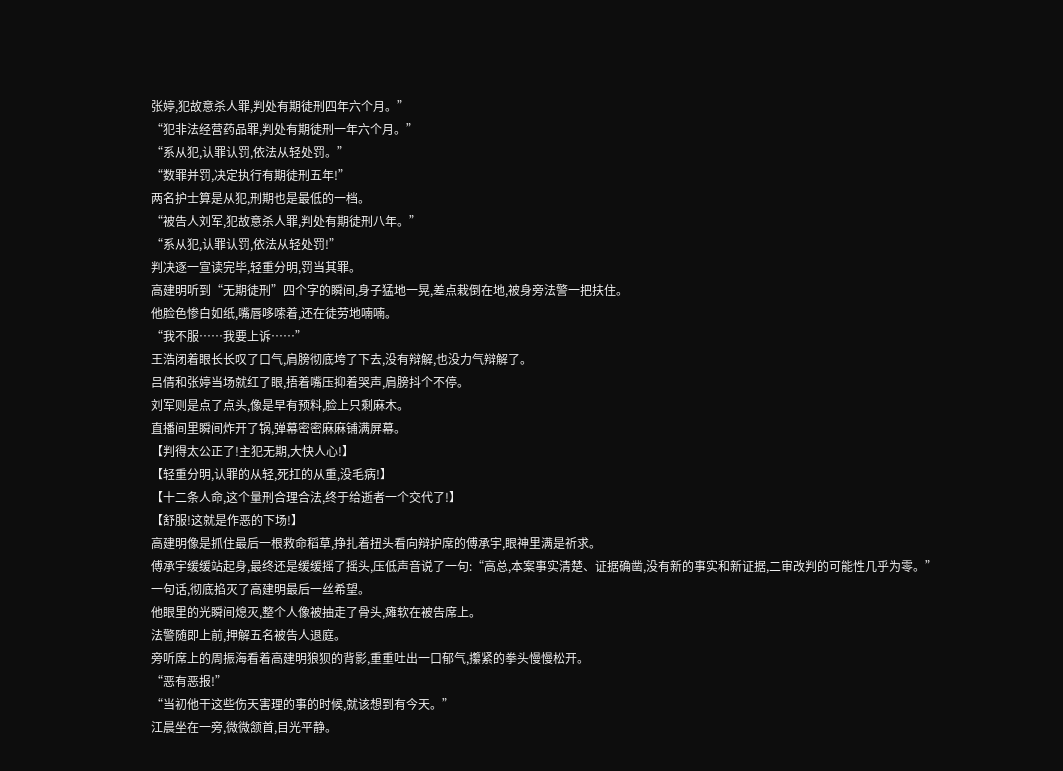张婷,犯故意杀人罪,判处有期徒刑四年六个月。”
“犯非法经营药品罪,判处有期徒刑一年六个月。”
“系从犯,认罪认罚,依法从轻处罚。”
“数罪并罚,决定执行有期徒刑五年!”
两名护士算是从犯,刑期也是最低的一档。
“被告人刘军,犯故意杀人罪,判处有期徒刑八年。”
“系从犯,认罪认罚,依法从轻处罚!”
判决逐一宣读完毕,轻重分明,罚当其罪。
高建明听到“无期徒刑”四个字的瞬间,身子猛地一晃,差点栽倒在地,被身旁法警一把扶住。
他脸色惨白如纸,嘴唇哆嗦着,还在徒劳地喃喃。
“我不服……我要上诉……”
王浩闭着眼长长叹了口气,肩膀彻底垮了下去,没有辩解,也没力气辩解了。
吕倩和张婷当场就红了眼,捂着嘴压抑着哭声,肩膀抖个不停。
刘军则是点了点头,像是早有预料,脸上只剩麻木。
直播间里瞬间炸开了锅,弹幕密密麻麻铺满屏幕。
【判得太公正了!主犯无期,大快人心!】
【轻重分明,认罪的从轻,死扛的从重,没毛病!】
【十二条人命,这个量刑合理合法,终于给逝者一个交代了!】
【舒服!这就是作恶的下场!】
高建明像是抓住最后一根救命稻草,挣扎着扭头看向辩护席的傅承宇,眼神里满是祈求。
傅承宇缓缓站起身,最终还是缓缓摇了摇头,压低声音说了一句:“高总,本案事实清楚、证据确凿,没有新的事实和新证据,二审改判的可能性几乎为零。”
一句话,彻底掐灭了高建明最后一丝希望。
他眼里的光瞬间熄灭,整个人像被抽走了骨头,瘫软在被告席上。
法警随即上前,押解五名被告人退庭。
旁听席上的周振海看着高建明狼狈的背影,重重吐出一口郁气,攥紧的拳头慢慢松开。
“恶有恶报!”
“当初他干这些伤天害理的事的时候,就该想到有今天。”
江晨坐在一旁,微微颔首,目光平静。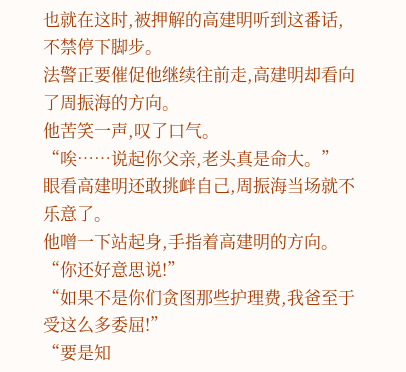也就在这时,被押解的高建明听到这番话,不禁停下脚步。
法警正要催促他继续往前走,高建明却看向了周振海的方向。
他苦笑一声,叹了口气。
“唉……说起你父亲,老头真是命大。”
眼看高建明还敢挑衅自己,周振海当场就不乐意了。
他噌一下站起身,手指着高建明的方向。
“你还好意思说!”
“如果不是你们贪图那些护理费,我爸至于受这么多委屈!”
“要是知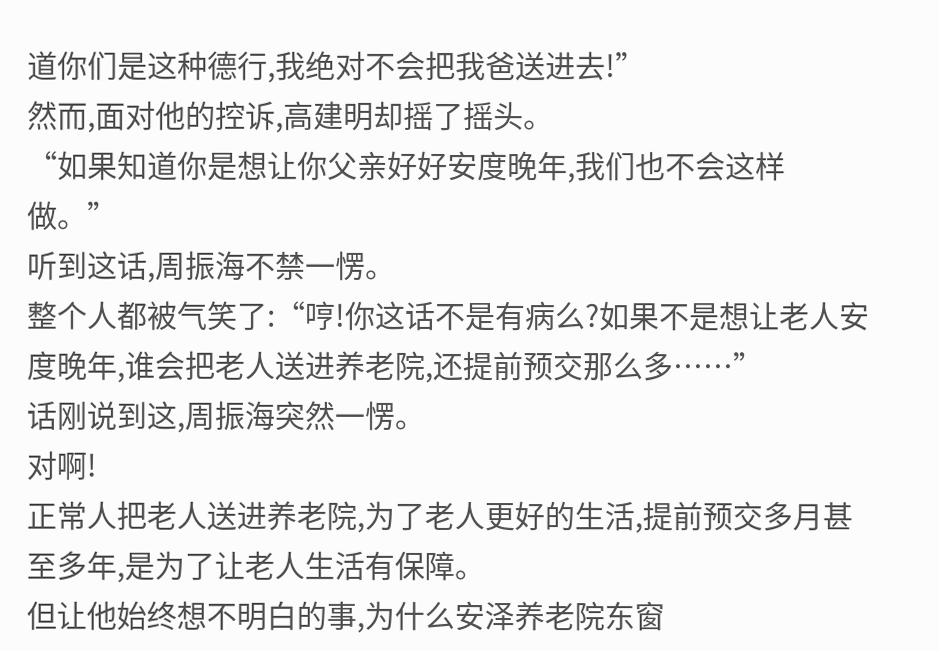道你们是这种德行,我绝对不会把我爸送进去!”
然而,面对他的控诉,高建明却摇了摇头。
“如果知道你是想让你父亲好好安度晚年,我们也不会这样做。”
听到这话,周振海不禁一愣。
整个人都被气笑了:“哼!你这话不是有病么?如果不是想让老人安度晚年,谁会把老人送进养老院,还提前预交那么多……”
话刚说到这,周振海突然一愣。
对啊!
正常人把老人送进养老院,为了老人更好的生活,提前预交多月甚至多年,是为了让老人生活有保障。
但让他始终想不明白的事,为什么安泽养老院东窗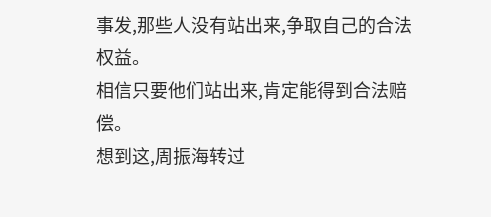事发,那些人没有站出来,争取自己的合法权益。
相信只要他们站出来,肯定能得到合法赔偿。
想到这,周振海转过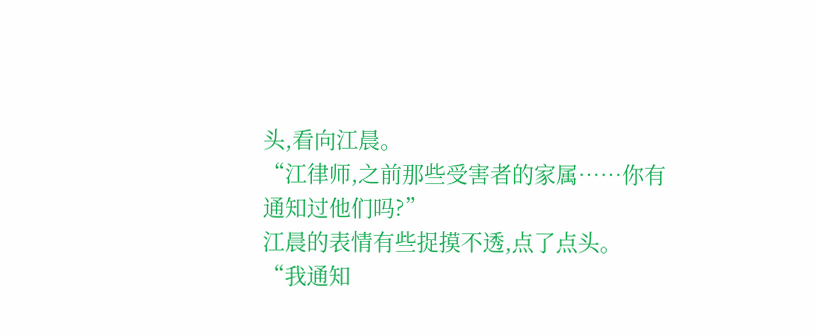头,看向江晨。
“江律师,之前那些受害者的家属……你有通知过他们吗?”
江晨的表情有些捉摸不透,点了点头。
“我通知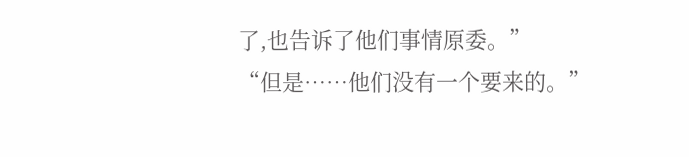了,也告诉了他们事情原委。”
“但是……他们没有一个要来的。”